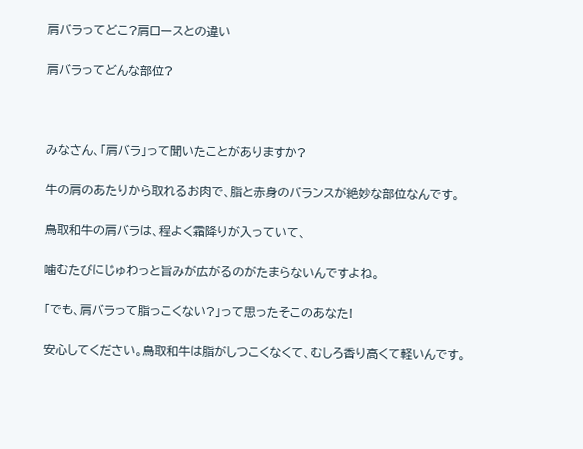肩バラってどこ?肩ロースとの違い

肩バラってどんな部位?



みなさん、「肩バラ」って聞いたことがありますか?

牛の肩のあたりから取れるお肉で、脂と赤身のバランスが絶妙な部位なんです。

鳥取和牛の肩バラは、程よく霜降りが入っていて、

噛むたびにじゅわっと旨みが広がるのがたまらないんですよね。

「でも、肩バラって脂っこくない?」って思ったそこのあなた!

安心してください。鳥取和牛は脂がしつこくなくて、むしろ香り高くて軽いんです。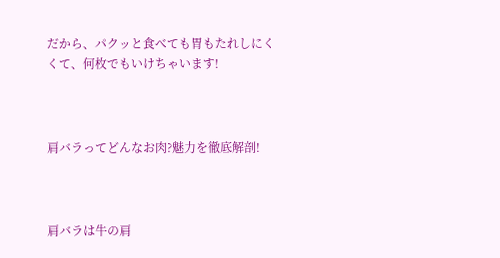だから、パクッと食べても胃もたれしにくくて、何枚でもいけちゃいます!



肩バラってどんなお肉?魅力を徹底解剖!



肩バラは牛の肩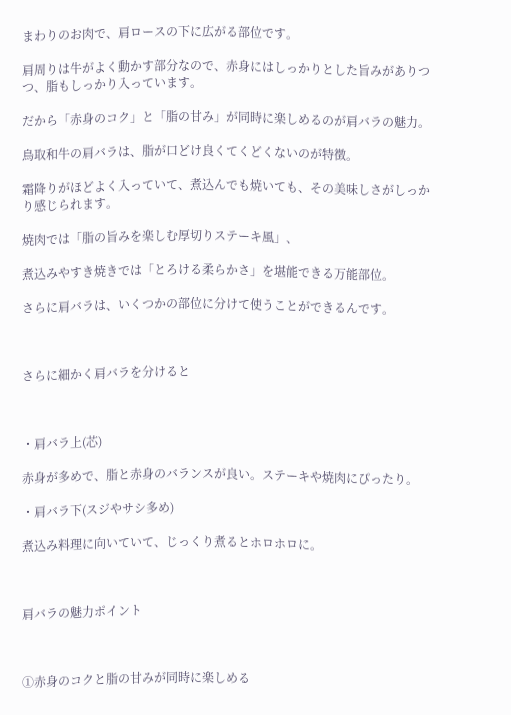まわりのお肉で、肩ロースの下に広がる部位です。

肩周りは牛がよく動かす部分なので、赤身にはしっかりとした旨みがありつつ、脂もしっかり入っています。

だから「赤身のコク」と「脂の甘み」が同時に楽しめるのが肩バラの魅力。

鳥取和牛の肩バラは、脂が口どけ良くてくどくないのが特徴。

霜降りがほどよく入っていて、煮込んでも焼いても、その美味しさがしっかり感じられます。

焼肉では「脂の旨みを楽しむ厚切りステーキ風」、

煮込みやすき焼きでは「とろける柔らかさ」を堪能できる万能部位。

さらに肩バラは、いくつかの部位に分けて使うことができるんです。



さらに細かく肩バラを分けると



・肩バラ上(芯)

赤身が多めで、脂と赤身のバランスが良い。ステーキや焼肉にぴったり。

・肩バラ下(スジやサシ多め)

煮込み料理に向いていて、じっくり煮るとホロホロに。



肩バラの魅力ポイント



①赤身のコクと脂の甘みが同時に楽しめる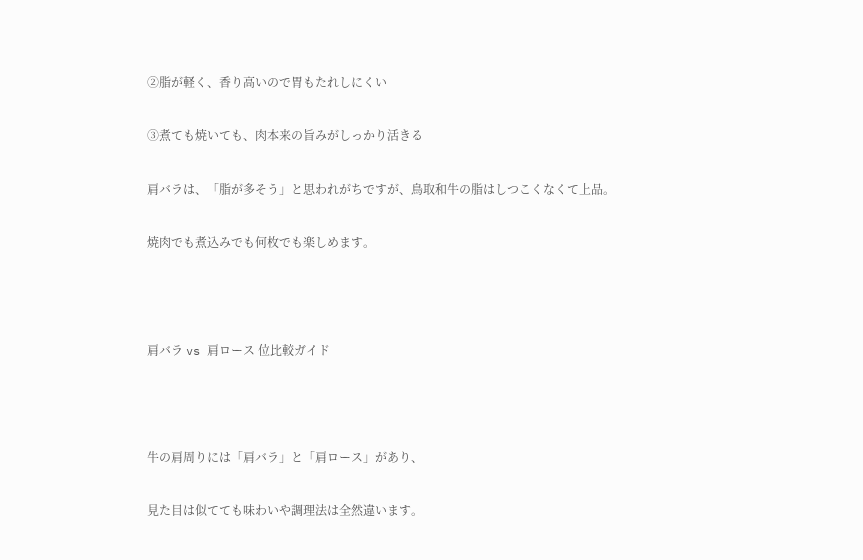②脂が軽く、香り高いので胃もたれしにくい

③煮ても焼いても、肉本来の旨みがしっかり活きる

肩バラは、「脂が多そう」と思われがちですが、鳥取和牛の脂はしつこくなくて上品。

焼肉でも煮込みでも何枚でも楽しめます。



肩バラ vs 肩ロース 位比較ガイド



牛の肩周りには「肩バラ」と「肩ロース」があり、

見た目は似てても味わいや調理法は全然違います。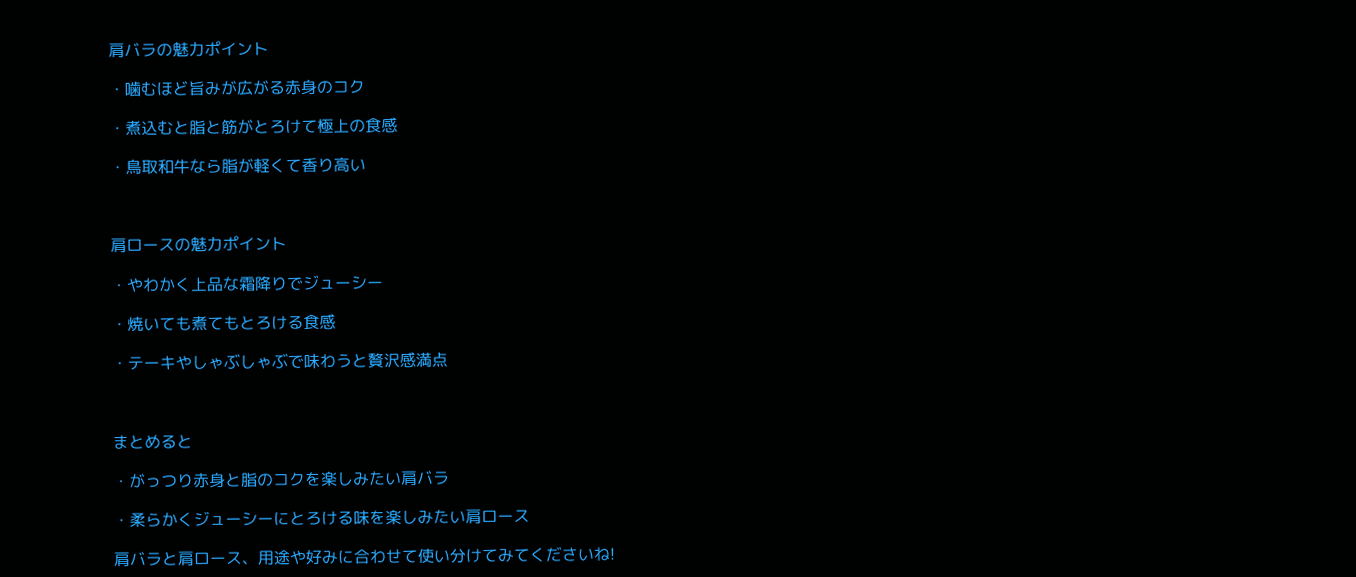肩バラの魅力ポイント

・噛むほど旨みが広がる赤身のコク

・煮込むと脂と筋がとろけて極上の食感

・鳥取和牛なら脂が軽くて香り高い



肩ロースの魅力ポイント

・やわかく上品な霜降りでジューシー

・焼いても煮てもとろける食感

・テーキやしゃぶしゃぶで味わうと贅沢感満点



まとめると

・がっつり赤身と脂のコクを楽しみたい肩バラ

・柔らかくジューシーにとろける味を楽しみたい肩ロース

肩バラと肩ロース、用途や好みに合わせて使い分けてみてくださいね!